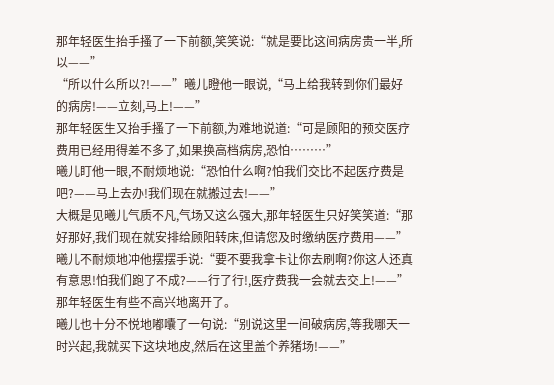那年轻医生抬手搔了一下前额,笑笑说:“就是要比这间病房贵一半,所以——”
“所以什么所以?!——”曦儿瞪他一眼说,“马上给我转到你们最好的病房!——立刻,马上!——”
那年轻医生又抬手搔了一下前额,为难地说道:“可是顾阳的预交医疗费用已经用得差不多了,如果换高档病房,恐怕………”
曦儿盯他一眼,不耐烦地说:“恐怕什么啊?怕我们交比不起医疗费是吧?——马上去办!我们现在就搬过去!——”
大概是见曦儿气质不凡,气场又这么强大,那年轻医生只好笑笑道:“那好那好,我们现在就安排给顾阳转床,但请您及时缴纳医疗费用——”
曦儿不耐烦地冲他摆摆手说:“要不要我拿卡让你去刷啊?你这人还真有意思!怕我们跑了不成?——行了行!,医疗费我一会就去交上!——”
那年轻医生有些不高兴地离开了。
曦儿也十分不悦地嘟囔了一句说:“别说这里一间破病房,等我哪天一时兴起,我就买下这块地皮,然后在这里盖个养猪场!——”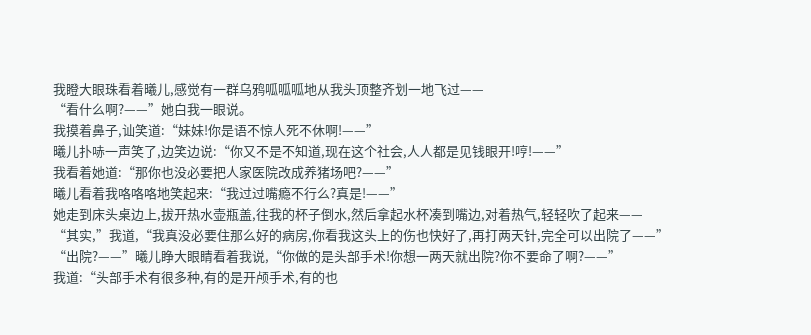我瞪大眼珠看着曦儿,感觉有一群乌鸦呱呱呱地从我头顶整齐划一地飞过——
“看什么啊?——”她白我一眼说。
我摸着鼻子,讪笑道:“妹妹!你是语不惊人死不休啊!——”
曦儿扑哧一声笑了,边笑边说:“你又不是不知道,现在这个社会,人人都是见钱眼开!哼!——”
我看着她道:“那你也没必要把人家医院改成养猪场吧?——”
曦儿看着我咯咯咯地笑起来:“我过过嘴瘾不行么?真是!——”
她走到床头桌边上,拔开热水壶瓶盖,往我的杯子倒水,然后拿起水杯凑到嘴边,对着热气,轻轻吹了起来——
“其实,”我道,“我真没必要住那么好的病房,你看我这头上的伤也快好了,再打两天针,完全可以出院了——”
“出院?——”曦儿睁大眼睛看着我说,“你做的是头部手术!你想一两天就出院?你不要命了啊?——”
我道:“头部手术有很多种,有的是开颅手术,有的也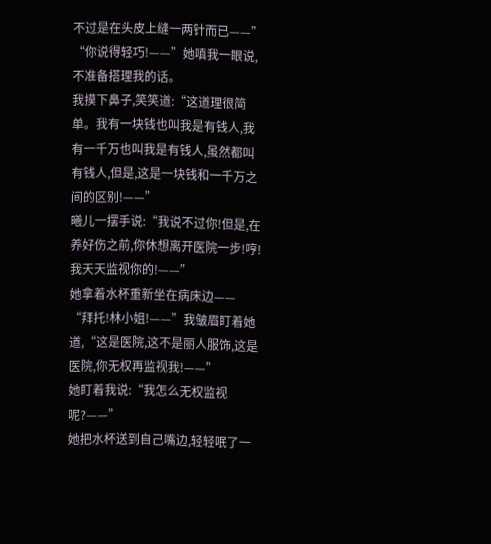不过是在头皮上缝一两针而已——”
“你说得轻巧!——”她嗔我一眼说,不准备搭理我的话。
我摸下鼻子,笑笑道:“这道理很简单。我有一块钱也叫我是有钱人,我有一千万也叫我是有钱人,虽然都叫有钱人,但是,这是一块钱和一千万之间的区别!——”
曦儿一摆手说:“我说不过你!但是,在养好伤之前,你休想离开医院一步!哼!我天天监视你的!——”
她拿着水杯重新坐在病床边——
“拜托!林小姐!——”我皱眉盯着她道,“这是医院,这不是丽人服饰,这是医院,你无权再监视我!——”
她盯着我说:“我怎么无权监视呢?——”
她把水杯送到自己嘴边,轻轻呡了一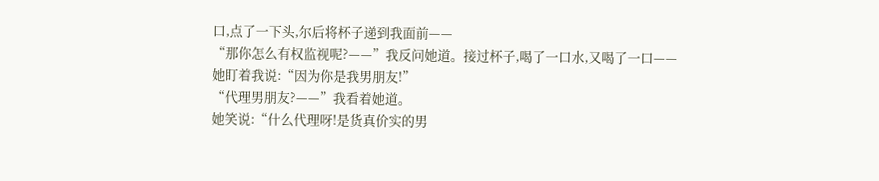口,点了一下头,尔后将杯子递到我面前——
“那你怎么有权监视呢?——”我反问她道。接过杯子,喝了一口水,又喝了一口——
她盯着我说:“因为你是我男朋友!”
“代理男朋友?——”我看着她道。
她笑说:“什么代理呀!是货真价实的男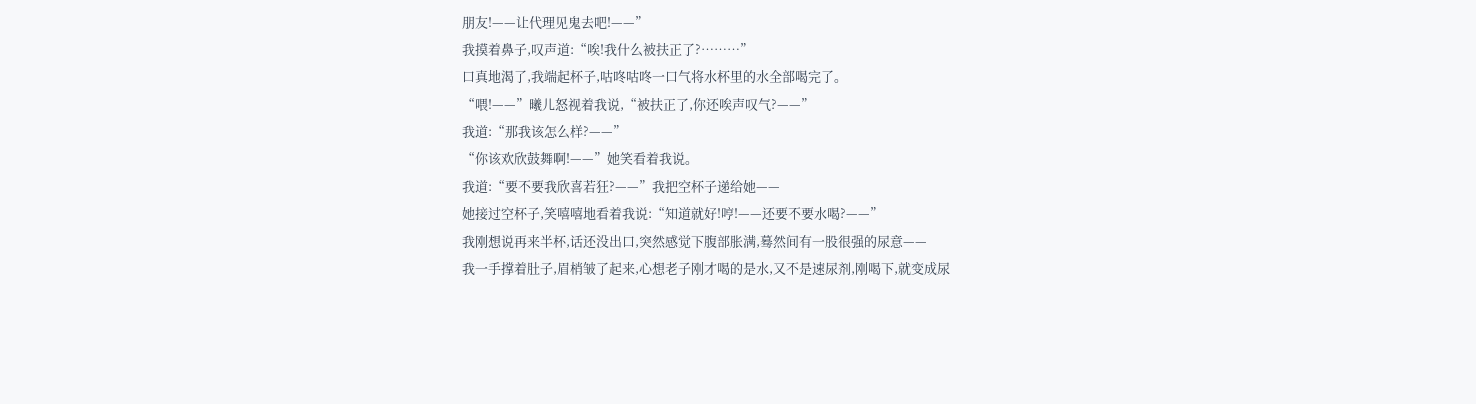朋友!——让代理见鬼去吧!——”
我摸着鼻子,叹声道:“唉!我什么被扶正了?………”
口真地渴了,我端起杯子,咕咚咕咚一口气将水杯里的水全部喝完了。
“喂!——”曦儿怒视着我说,“被扶正了,你还唉声叹气?——”
我道:“那我该怎么样?——”
“你该欢欣鼓舞啊!——”她笑看着我说。
我道:“要不要我欣喜若狂?——”我把空杯子递给她——
她接过空杯子,笑嘻嘻地看着我说:“知道就好!哼!——还要不要水喝?——”
我刚想说再来半杯,话还没出口,突然感觉下腹部胀满,蓦然间有一股很强的尿意——
我一手撑着肚子,眉梢皱了起来,心想老子刚才喝的是水,又不是速尿剂,刚喝下,就变成尿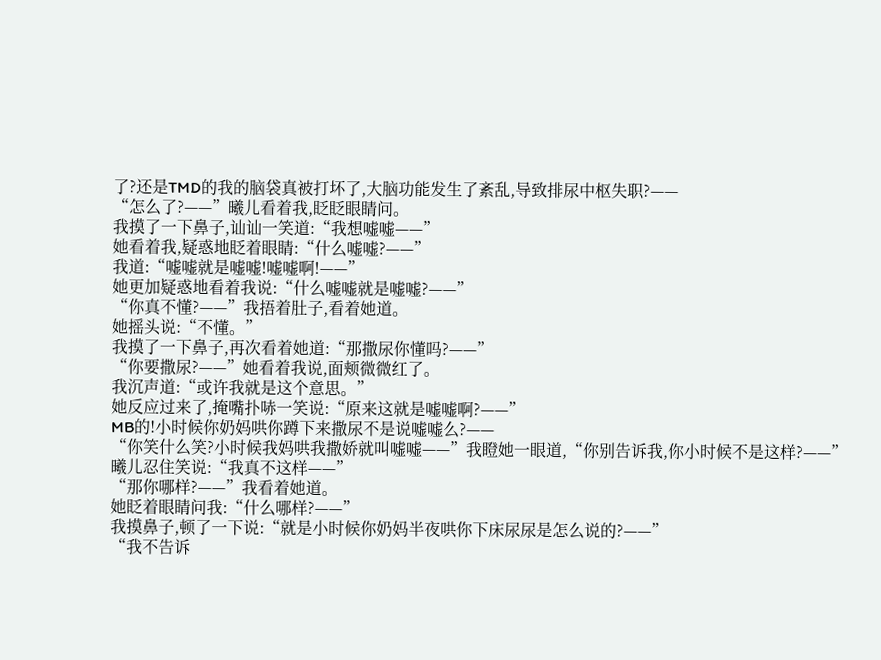了?还是TMD的我的脑袋真被打坏了,大脑功能发生了紊乱,导致排尿中枢失职?——
“怎么了?——”曦儿看着我,眨眨眼睛问。
我摸了一下鼻子,讪讪一笑道:“我想嘘嘘——”
她看着我,疑惑地眨着眼睛:“什么嘘嘘?——”
我道:“嘘嘘就是嘘嘘!嘘嘘啊!——”
她更加疑惑地看着我说:“什么嘘嘘就是嘘嘘?——”
“你真不懂?——”我捂着肚子,看着她道。
她摇头说:“不懂。”
我摸了一下鼻子,再次看着她道:“那撒尿你懂吗?——”
“你要撒尿?——”她看着我说,面颊微微红了。
我沉声道:“或许我就是这个意思。”
她反应过来了,掩嘴扑哧一笑说:“原来这就是嘘嘘啊?——”
MB的!小时候你奶妈哄你蹲下来撒尿不是说嘘嘘么?——
“你笑什么笑?小时候我妈哄我撒娇就叫嘘嘘——”我瞪她一眼道,“你别告诉我,你小时候不是这样?——”
曦儿忍住笑说:“我真不这样——”
“那你哪样?——”我看着她道。
她眨着眼睛问我:“什么哪样?——”
我摸鼻子,顿了一下说:“就是小时候你奶妈半夜哄你下床尿尿是怎么说的?——”
“我不告诉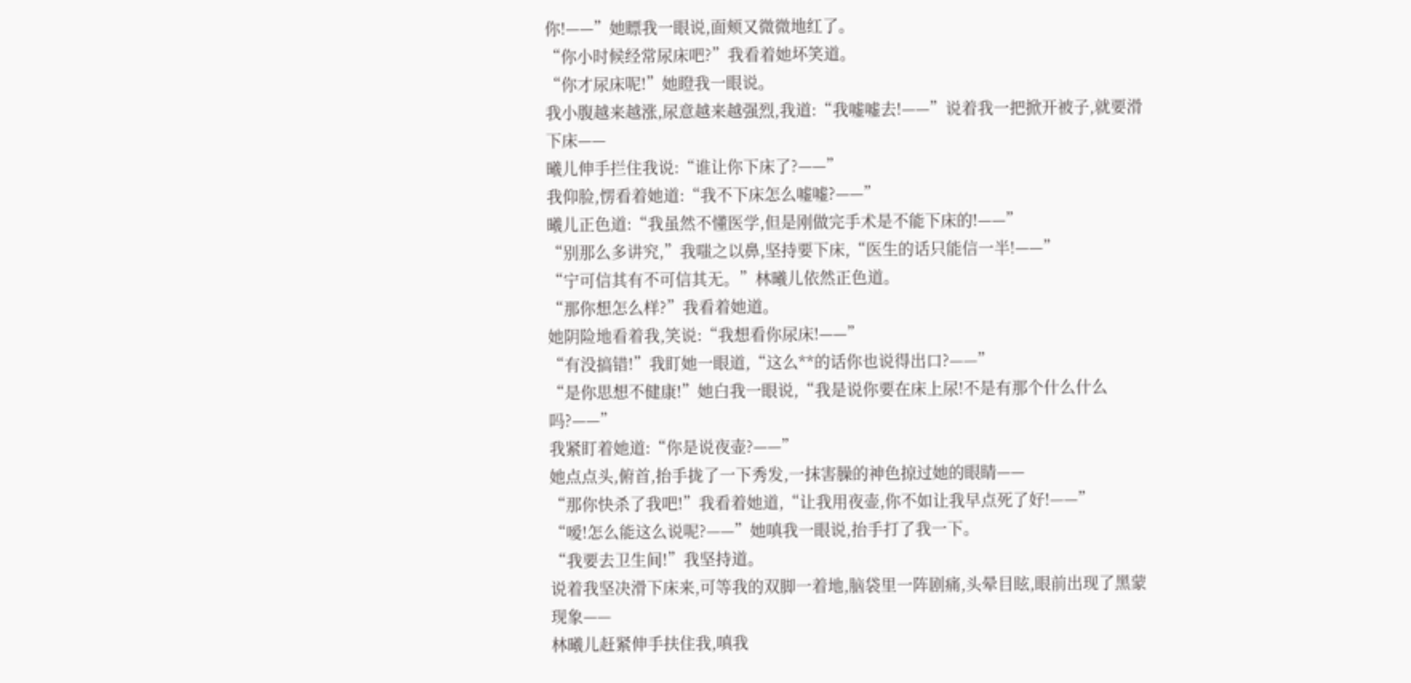你!——”她瞟我一眼说,面颊又微微地红了。
“你小时候经常尿床吧?”我看着她坏笑道。
“你才尿床呢!”她瞪我一眼说。
我小腹越来越涨,尿意越来越强烈,我道:“我嘘嘘去!——”说着我一把掀开被子,就要滑下床——
曦儿伸手拦住我说:“谁让你下床了?——”
我仰脸,愣看着她道:“我不下床怎么嘘嘘?——”
曦儿正色道:“我虽然不懂医学,但是刚做完手术是不能下床的!——”
“别那么多讲究,”我嗤之以鼻,坚持要下床,“医生的话只能信一半!——”
“宁可信其有不可信其无。”林曦儿依然正色道。
“那你想怎么样?”我看着她道。
她阴险地看着我,笑说:“我想看你尿床!——”
“有没搞错!”我盯她一眼道,“这么**的话你也说得出口?——”
“是你思想不健康!”她白我一眼说,“我是说你要在床上尿!不是有那个什么什么吗?——”
我紧盯着她道:“你是说夜壶?——”
她点点头,俯首,抬手拢了一下秀发,一抹害臊的神色掠过她的眼睛——
“那你快杀了我吧!”我看着她道,“让我用夜壶,你不如让我早点死了好!——”
“嗳!怎么能这么说呢?——”她嗔我一眼说,抬手打了我一下。
“我要去卫生间!”我坚持道。
说着我坚决滑下床来,可等我的双脚一着地,脑袋里一阵剧痛,头晕目眩,眼前出现了黑蒙现象——
林曦儿赶紧伸手扶住我,嗔我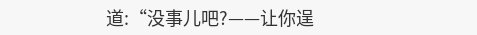道:“没事儿吧?——让你逞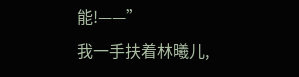能!——”
我一手扶着林曦儿,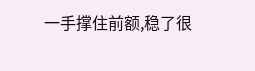一手撑住前额,稳了很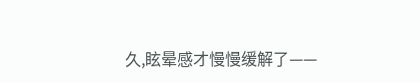久,眩晕感才慢慢缓解了——